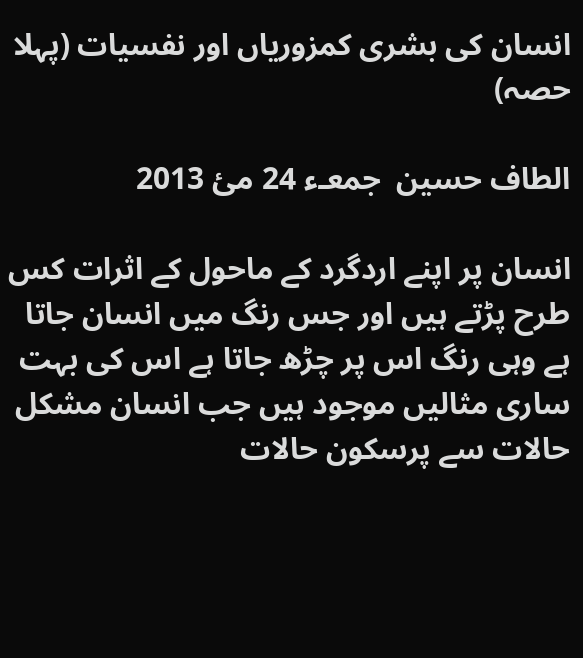انسان کی بشری کمزوریاں اور نفسیات (پہلا حصہ)

الطاف حسین  جمعـء 24 مئ 2013

انسان پر اپنے اردگرد کے ماحول کے اثرات کس طرح پڑتے ہیں اور جس رنگ میں انسان جاتا ہے وہی رنگ اس پر چڑھ جاتا ہے اس کی بہت ساری مثالیں موجود ہیں جب انسان مشکل حالات سے پرسکون حالات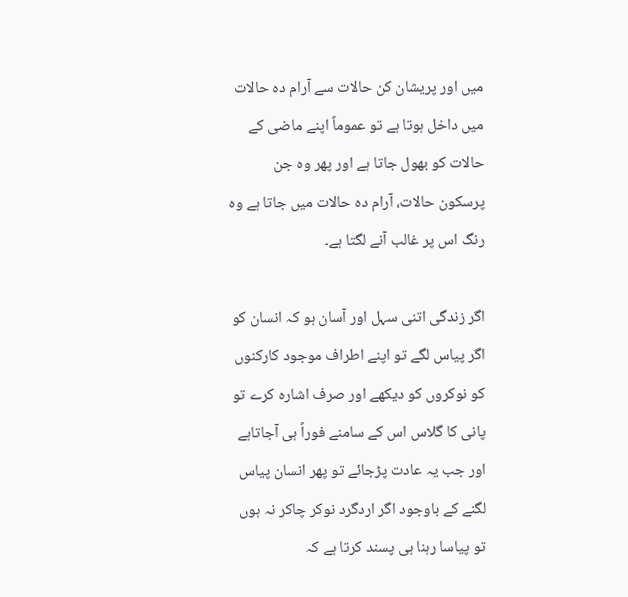میں اور پریشان کن حالات سے آرام دہ حالات میں داخل ہوتا ہے تو عموماً اپنے ماضی کے حالات کو بھول جاتا ہے اور پھر وہ جن پرسکون حالات، آرام دہ حالات میں جاتا ہے وہ رنگ اس پر غالب آنے لگتا ہے۔

اگر زندگی اتنی سہل اور آسان ہو کہ انسان کو اگر پیاس لگے تو اپنے اطراف موجود کارکنوں کو نوکروں کو دیکھے اور صرف اشارہ کرے تو پانی کا گلاس اس کے سامنے فوراً ہی آجاتاہے اور جب یہ عادت پڑجائے تو پھر انسان پیاس لگنے کے باوجود اگر اردگرد نوکر چاکر نہ ہوں تو پیاسا رہنا ہی پسند کرتا ہے کہ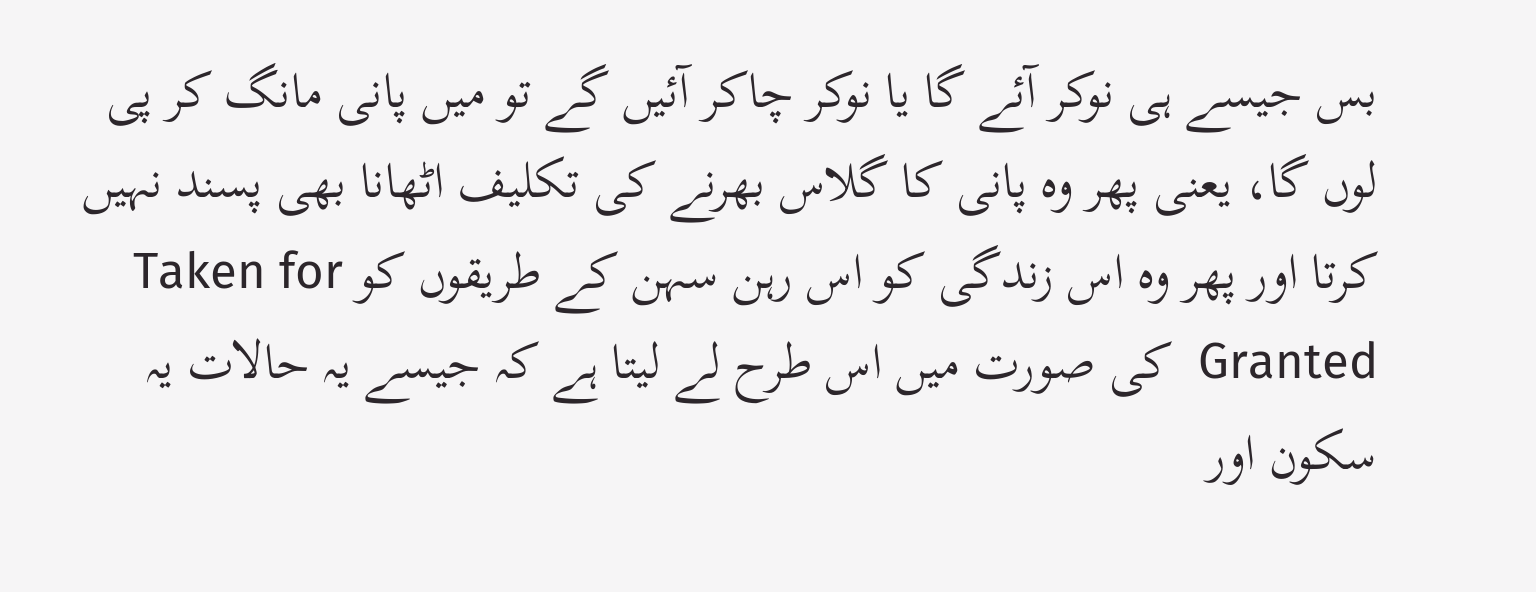بس جیسے ہی نوکر آئے گا یا نوکر چاکر آئیں گے تو میں پانی مانگ کر پی لوں گا، یعنی پھر وہ پانی کا گلاس بھرنے کی تکلیف اٹھانا بھی پسند نہیں کرتا اور پھر وہ اس زندگی کو اس رہن سہن کے طریقوں کو Taken for Granted  کی صورت میں اس طرح لے لیتا ہے کہ جیسے یہ حالات یہ سکون اور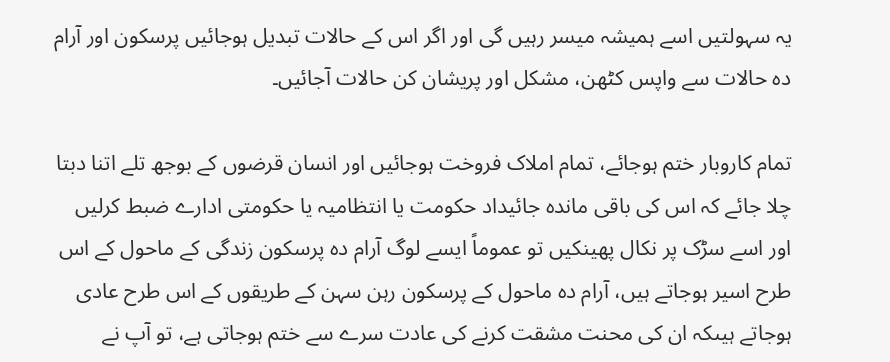یہ سہولتیں اسے ہمیشہ میسر رہیں گی اور اگر اس کے حالات تبدیل ہوجائیں پرسکون اور آرام دہ حالات سے واپس کٹھن، مشکل اور پریشان کن حالات آجائیں۔

تمام کاروبار ختم ہوجائے، تمام املاک فروخت ہوجائیں اور انسان قرضوں کے بوجھ تلے اتنا دبتا چلا جائے کہ اس کی باقی ماندہ جائیداد حکومت یا انتظامیہ یا حکومتی ادارے ضبط کرلیں اور اسے سڑک پر نکال پھینکیں تو عموماً ایسے لوگ آرام دہ پرسکون زندگی کے ماحول کے اس طرح اسیر ہوجاتے ہیں، آرام دہ ماحول کے پرسکون رہن سہن کے طریقوں کے اس طرح عادی ہوجاتے ہیںکہ ان کی محنت مشقت کرنے کی عادت سرے سے ختم ہوجاتی ہے، تو آپ نے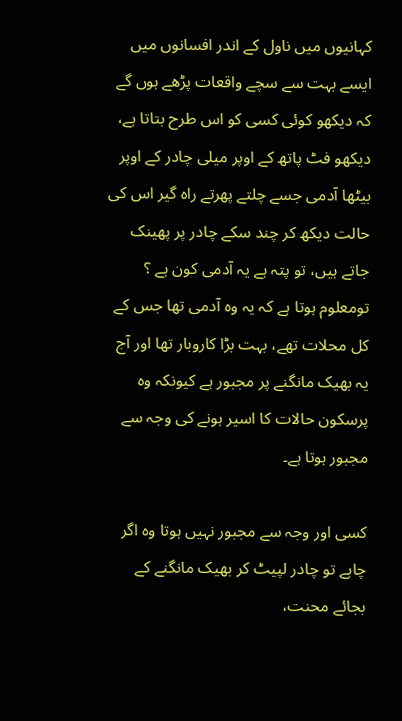کہانیوں میں ناول کے اندر افسانوں میں ایسے بہت سے سچے واقعات پڑھے ہوں گے کہ دیکھو کوئی کسی کو اس طرح بتاتا ہے، دیکھو فٹ پاتھ کے اوپر میلی چادر کے اوپر بیٹھا آدمی جسے چلتے پھرتے راہ گیر اس کی حالت دیکھ کر چند سکے چادر پر پھینک جاتے ہیں، تو پتہ ہے یہ آدمی کون ہے ؟ تومعلوم ہوتا ہے کہ یہ وہ آدمی تھا جس کے کل محلات تھے، بہت بڑا کاروبار تھا اور آج یہ بھیک مانگنے پر مجبور ہے کیونکہ وہ پرسکون حالات کا اسیر ہونے کی وجہ سے مجبور ہوتا ہے۔

کسی اور وجہ سے مجبور نہیں ہوتا وہ اگر چاہے تو چادر لپیٹ کر بھیک مانگنے کے بجائے محنت،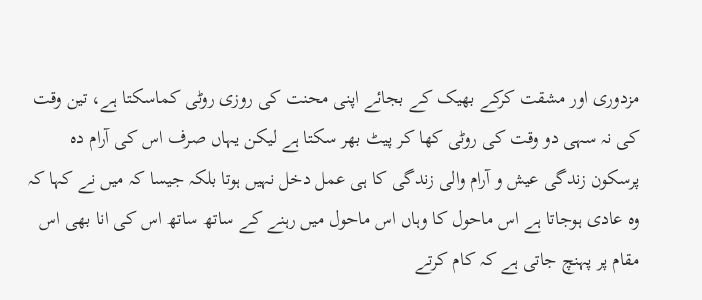مزدوری اور مشقت کرکے بھیک کے بجائے اپنی محنت کی روزی روٹی کماسکتا ہے، تین وقت کی نہ سہی دو وقت کی روٹی کھا کر پیٹ بھر سکتا ہے لیکن یہاں صرف اس کی آرام دہ پرسکون زندگی عیش و آرام والی زندگی کا ہی عمل دخل نہیں ہوتا بلکہ جیسا کہ میں نے کہا کہ وہ عادی ہوجاتا ہے اس ماحول کا وہاں اس ماحول میں رہنے کے ساتھ ساتھ اس کی انا بھی اس مقام پر پہنچ جاتی ہے کہ کام کرتے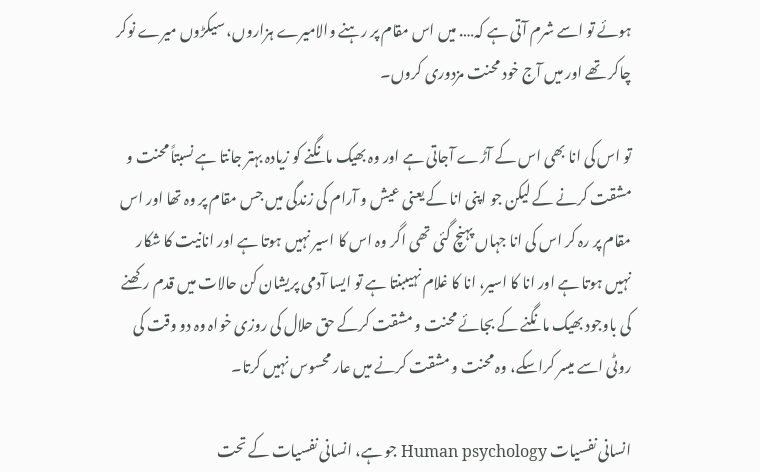ہوئے تو اسے شرم آتی ہے کہ…. میں اس مقام پر رہنے والامیرے ہزاروں، سیکڑوں میرے نوکر چاکر تھے اور میں آج خود محنت مزدوری کروں۔

تو اس کی انا بھی اس کے آڑے آجاتی ہے اور وہ بھیک مانگنے کو زیادہ بہتر جانتا ہے نسبتاً محنت و مشقت کرنے کے لیکن جو اپنی انا کے یعنی عیش و آرام کی زندگی میں جس مقام پر وہ تھا اور اس مقام پر رہ کر اس کی انا جہاں پہنچ گئی تھی اگر وہ اس کا اسیر نہیں ہوتا ہے اور انانیت کا شکار نہیں ہوتا ہے اور انا کا اسیر، انا کا غلام نہیںبنتا ہے تو ایسا آدمی پریشان کن حالات میں قدم رکھنے کی باوجود بھیک مانگنے کے بجائے محنت و مشقت کرکے حق حلال کی روزی خواہ وہ دو وقت کی روٹی اسے میسر کراسکے، وہ محنت و مشقت کرنے میں عار محسوس نہیں کرتا۔

انسانی نفسیات Human psychology جو ہے، انسانی نفسیات کے تحت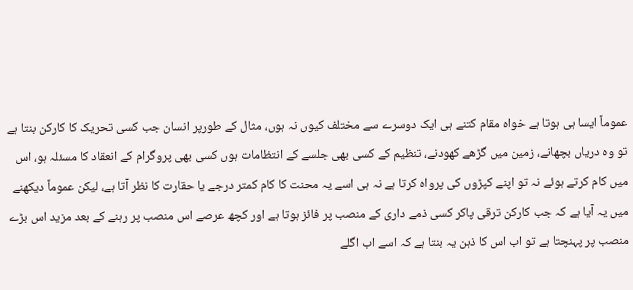عموماً ایسا ہی ہوتا ہے خواہ مقام کتنے ہی ایک دوسرے سے مختلف کیوں نہ ہوں، مثال کے طورپر انسان جب کسی تحریک کا کارکن بنتا ہے تو وہ دریاں بچھانے، زمین میں گڑھے کھودنے، تنظیم کے کسی بھی جلسے کے انتظامات ہوں کسی بھی پروگرام کے انعقاد کا مسئلہ ہو، اس میں کام کرتے ہوئے نہ تو اپنے کپڑوں کی پرواہ کرتا ہے نہ ہی اسے یہ محنت کا کام کمتر درجے یا حقارت کا نظر آتا ہے، لیکن عموماً دیکھنے میں یہ آیا ہے کہ جب کارکن ترقی پاکر کسی ذمے داری کے منصب پر فائز ہوتا ہے اور کچھ عرصے اس منصب پر رہنے کے بعد مزید اس بڑے منصب پر پہنچتا ہے تو اب اس کا ذہن یہ بنتا ہے کہ اسے اب اگلے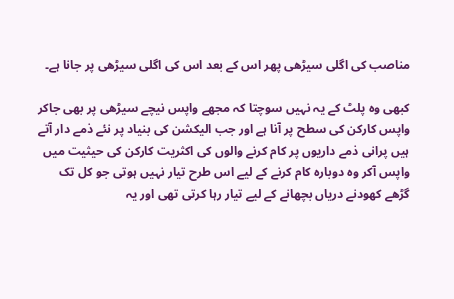مناصب کی اگلی سیڑھی پھر اس کے بعد اس کی اگلی سیڑھی پر جانا ہے۔

کبھی وہ پلٹ کے یہ نہیں سوچتا کہ مجھے واپس نیچے سیڑھی پر بھی جاکر واپس کارکن کی سطح پر آنا ہے اور جب الیکشن کی بنیاد پر نئے ذمے دار آتے ہیں پرانی ذمے داریوں پر کام کرنے والوں کی اکثریت کارکن کی حیثیت میں واپس آکر وہ دوبارہ کام کرنے کے لیے اس طرح تیار نہیں ہوتی جو کل تک گڑھے کھودنے دریاں بچھانے کے لیے تیار رہا کرتی تھی اور یہ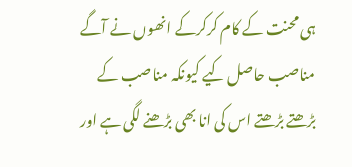ہی محنت کے کام کرکرکے انھوں نے آگے مناصب حاصل کیے کیونکہ مناصب کے بڑھتے بڑھتے اس کی انا بھی بڑھنے لگی ہے اور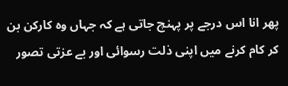پھر انا اس درجے پر پہنچ جاتی ہے کہ جہاں وہ کارکن بن کر کام کرنے میں اپنی ذلت رسوائی اور بے عزتی تصور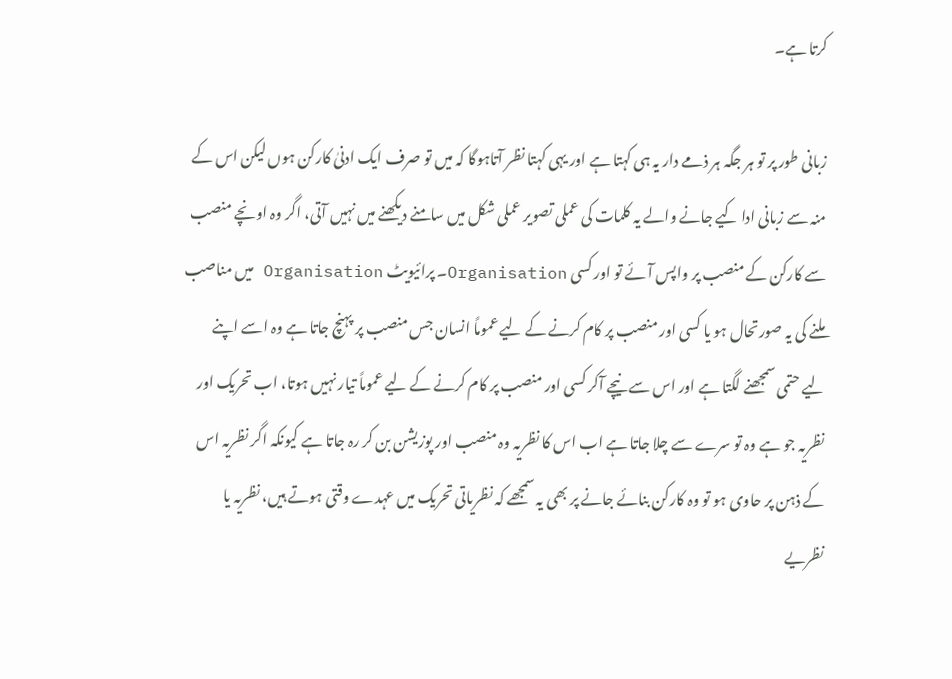کرتا ہے۔

زبانی طور پر تو ہر جگہ ہر ذمے دار یہ ہی کہتا ہے اور یہی کہتا نظر آتاہوگا کہ میں تو صرف ایک ادنیٰ کارکن ہوں لیکن اس کے منہ سے زبانی ادا کیے جانے والے یہ کلمات کی عملی تصویر عملی شکل میں سامنے دیکھنے میں نہیں آتی، اگر وہ اونچے منصب سے کارکن کے منصب پر واپس آئے تو اور کسی Organisation۔ پرائیویٹ Organisation میں مناصب ملنے کی یہ صورتحال ہو یا کسی اور منصب پر کام کرنے کے لیے عموماً انسان جس منصب پر پہنچ جاتا ہے وہ اسے اپنے لیے حتمی سمجھنے لگتا ہے اور اس سے نیچے آکر کسی اور منصب پر کام کرنے کے لیے عموماً تیار نہیں ہوتا، اب تحریک اور نظریہ جو ہے وہ تو سرے سے چلا جاتا ہے اب اس کا نظریہ وہ منصب اور پوزیشن بن کر رہ جاتا ہے کیونکہ اگر نظریہ اس کے ذہن پر حاوی ہو تو وہ کارکن بنائے جانے پر بھی یہ سمجھے کہ نظریاتی تحریک میں عہدے وقتی ہوتے ہیں، نظریہ یا نظریے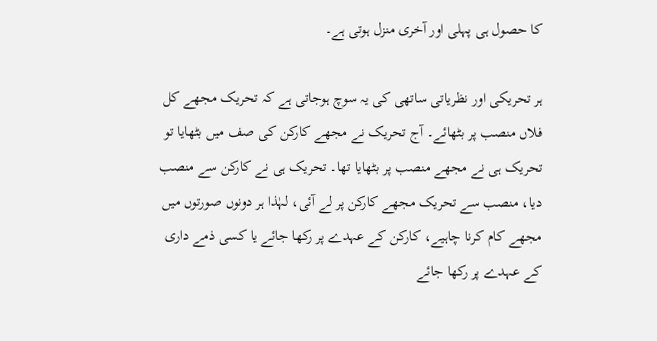کا حصول ہی پہلی اور آخری منزل ہوتی ہے۔

ہر تحریکی اور نظریاتی ساتھی کی یہ سوچ ہوجاتی ہے کہ تحریک مجھے کل فلاں منصب پر بٹھائے۔ آج تحریک نے مجھے کارکن کی صف میں بٹھایا تو تحریک ہی نے مجھے منصب پر بٹھایا تھا۔ تحریک ہی نے کارکن سے منصب دیا، منصب سے تحریک مجھے کارکن پر لے آئی، لہٰذا ہر دونوں صورتوں میں مجھے کام کرنا چاہیے، کارکن کے عہدے پر رکھا جائے یا کسی ذمے داری کے عہدے پر رکھا جائے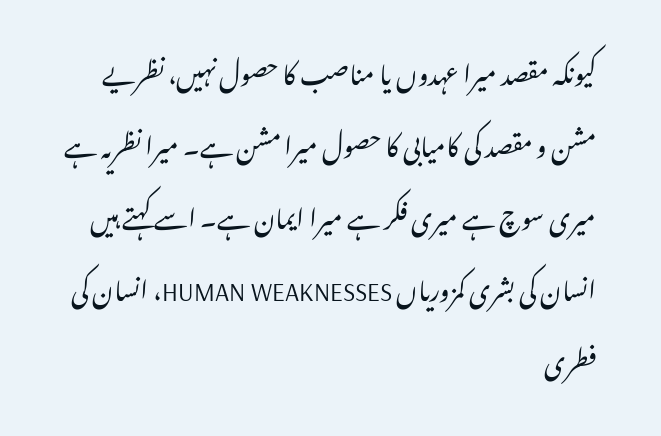کیونکہ مقصد میرا عہدوں یا مناصب کا حصول نہیں، نظریے مشن و مقصد کی کامیابی کا حصول میرا مشن ہے۔ میرا نظریہ ہے میری سوچ ہے میری فکر ہے میرا ایمان ہے۔ اسے کہتے ہیں انسان کی بشری کمزوریاں HUMAN WEAKNESSES، انسان کی فطری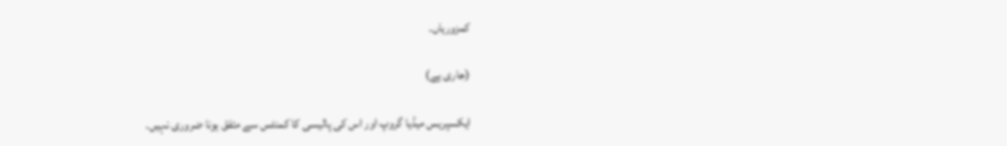کمزوریاں۔

(جاری ہے)

ایکسپریس میڈیا گروپ اور اس کی پالیسی کا کمنٹس سے متفق ہونا ضروری نہیں۔